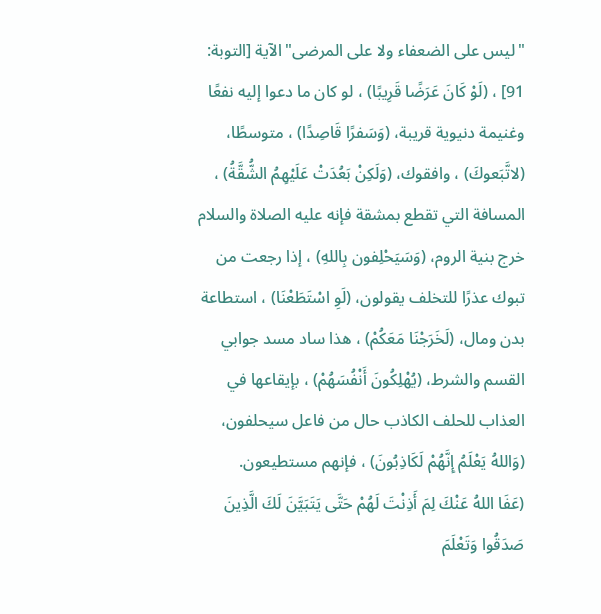"ليس على الضعفاء ولا على المرضى"الآية [التوبة: 91] ، (لَوْ كَانَ عَرَضًا قَرِيبًا) ، لو كان ما دعوا إليه نفعًا وغنيمة دنيوية قريبة، (وَسَفرًا قَاصِدًا) ، متوسطًا، (لاتَّبَعوكَ) ، وافقوك، (وَلَكِنْ بَعُدَتْ عَلَيْهِمُ الشُّقَّةُ) ، المسافة التي تقطع بمشقة فإنه عليه الصلاة والسلام خرج بنية الروم، (وَسَيَحْلِفون بِاللهِ) ، إذا رجعت من تبوك عذرًا للتخلف يقولون، (لَوِ اسْتَطَعْنَا) ، استطاعة بدن ومال، (لَخَرَجْنَا مَعَكُمْ) ، هذا ساد مسد جوابي القسم والشرط، (يُهْلِكُونَ أَنْفُسَهُمْ) ، بإيقاعها في العذاب للحلف الكاذب حال من فاعل سيحلفون، (وَاللهُ يَعْلَمُ إِنَّهُمْ لَكَاذِبُونَ) ، فإنهم مستطيعون.
(عَفَا اللهُ عَنْكَ لِمَ أَذِنْتَ لَهُمْ حَتَّى يَتَبَيَّنَ لَكَ الَّذِينَ صَدَقُوا وَتَعْلَمَ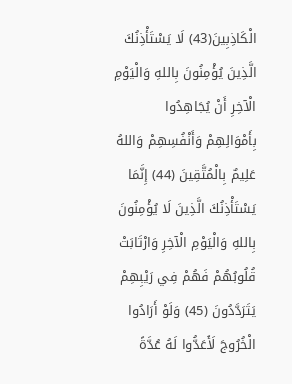الْكَاذِبِينَ(43) لَا يَسْتَأْذِنُكَ الَّذِينَ يُؤْمِنُونَ بِاللهِ وَالْيَوْمِ الْآخِرِ أَنْ يُجَاهِدُوا بِأَمْوَالِهِمْ وَأَنْفُسِهِمْ وَاللهُ عَلِيمٌ بِالْمُتَّقِينَ (44) إِنَّمَا يَسْتَأْذِنُكَ الَّذِينَ لَا يُؤْمِنُونَ بِاللهِ وَالْيَوْمِ الْآخِرِ وَارْتَابَتْ قُلُوبُهُمْ فَهُمْ فِي رَيْبِهِمْ يَتَرَدَّدُونَ (45) وَلَوْ أَرَادُوا الْخُرُوجَ لَأَعَدُّوا لَهُ عُدَّةً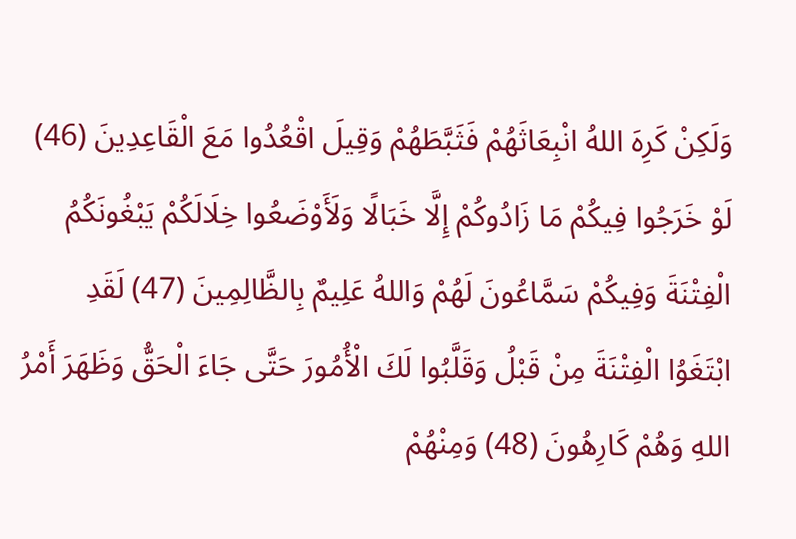وَلَكِنْ كَرِهَ اللهُ انْبِعَاثَهُمْ فَثَبَّطَهُمْ وَقِيلَ اقْعُدُوا مَعَ الْقَاعِدِينَ (46) لَوْ خَرَجُوا فِيكُمْ مَا زَادُوكُمْ إِلَّا خَبَالًا وَلَأَوْضَعُوا خِلَالَكُمْ يَبْغُونَكُمُ الْفِتْنَةَ وَفِيكُمْ سَمَّاعُونَ لَهُمْ وَاللهُ عَلِيمٌ بِالظَّالِمِينَ (47) لَقَدِ ابْتَغَوُا الْفِتْنَةَ مِنْ قَبْلُ وَقَلَّبُوا لَكَ الْأُمُورَ حَتَّى جَاءَ الْحَقُّ وَظَهَرَ أَمْرُ اللهِ وَهُمْ كَارِهُونَ (48) وَمِنْهُمْ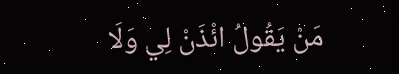مَنْ يَقُولُ ائْذَنْ لِي وَلَا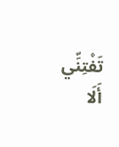تَفْتِنِّي أَلَا